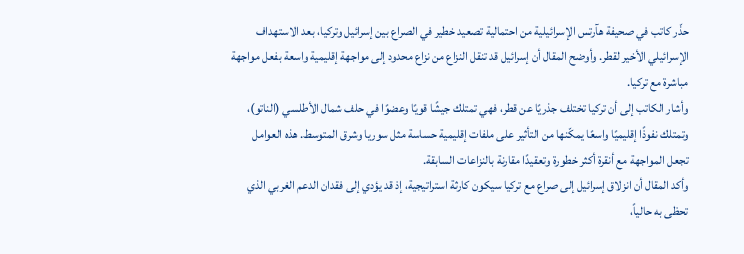حذّر كاتب في صحيفة هآرتس الإسرائيلية من احتمالية تصعيد خطير في الصراع بين إسرائيل وتركيا، بعد الاستهداف الإسرائيلي الأخير لقطر. وأوضح المقال أن إسرائيل قد تنقل النزاع من نزاع محدود إلى مواجهة إقليمية واسعة بفعل مواجهة مباشرة مع تركيا.
وأشار الكاتب إلى أن تركيا تختلف جذريًا عن قطر، فهي تمتلك جيشًا قويًا وعضوًا في حلف شمال الأطلسي (الناتو)، وتمتلك نفوذًا إقليميًا واسعًا يمكّنها من التأثير على ملفات إقليمية حساسة مثل سوريا وشرق المتوسط. هذه العوامل تجعل المواجهة مع أنقرة أكثر خطورة وتعقيدًا مقارنة بالنزاعات السابقة.
وأكد المقال أن انزلاق إسرائيل إلى صراع مع تركيا سيكون كارثة استراتيجية، إذ قد يؤدي إلى فقدان الدعم الغربي الذي تحظى به حالياً،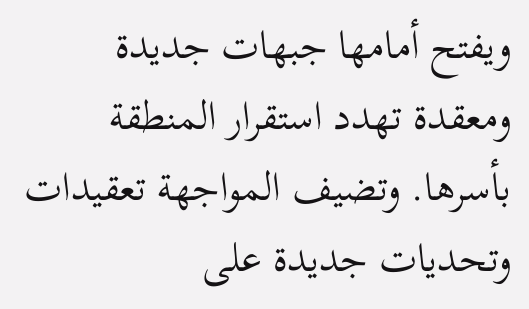ويفتح أمامها جبهات جديدة ومعقدة تهدد استقرار المنطقة بأسرها. وتضيف المواجهة تعقيدات وتحديات جديدة على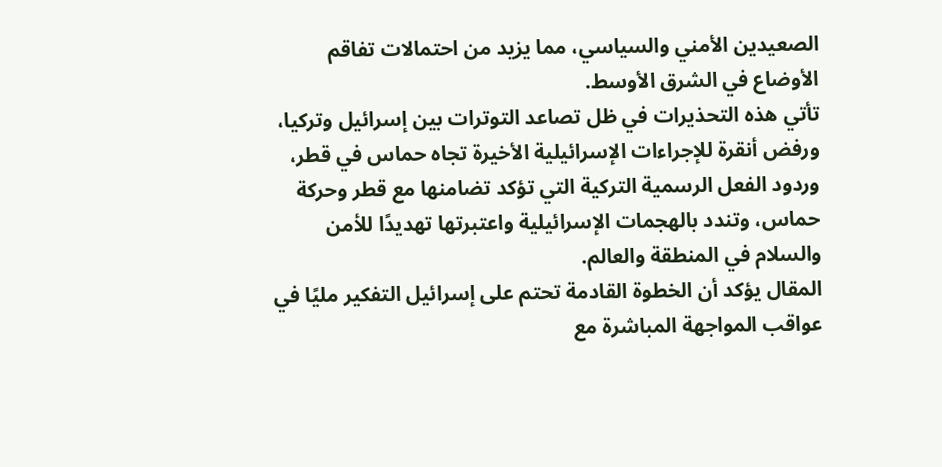الصعيدين الأمني والسياسي، مما يزيد من احتمالات تفاقم الأوضاع في الشرق الأوسط.
تأتي هذه التحذيرات في ظل تصاعد التوترات بين إسرائيل وتركيا، ورفض أنقرة للإجراءات الإسرائيلية الأخيرة تجاه حماس في قطر، وردود الفعل الرسمية التركية التي تؤكد تضامنها مع قطر وحركة حماس، وتندد بالهجمات الإسرائيلية واعتبرتها تهديدًا للأمن والسلام في المنطقة والعالم.
المقال يؤكد أن الخطوة القادمة تحتم على إسرائيل التفكير مليًا في عواقب المواجهة المباشرة مع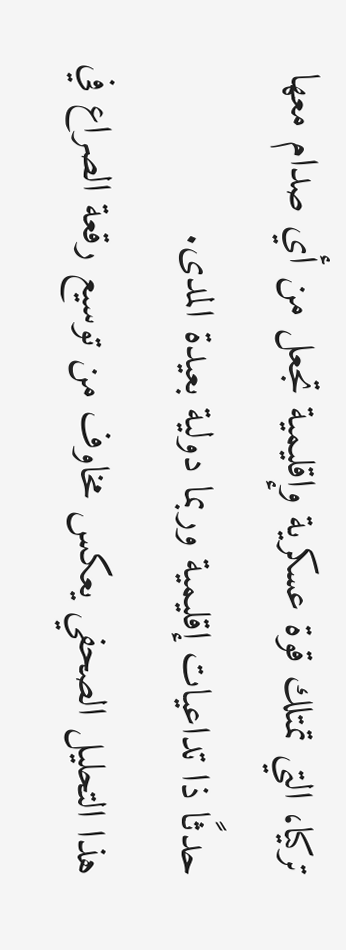تركيا، التي تمتلك قوة عسكرية وإقليمية تجعل من أي صدام معها حدثًا ذا تداعيات إقليمية وربما دولية بعيدة المدى.
هذا التحليل الصحفي يعكس مخاوف من توسيع رقعة الصراع في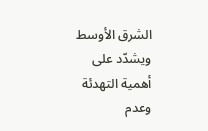الشرق الأوسط ويشدّد على أهمية التهدئة وعدم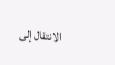الانتقال إلى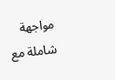مواجهة شاملة مع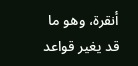أنقرة، وهو ما قد يغير قواعد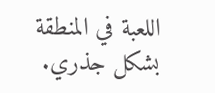اللعبة في المنطقة بشكل جذري.